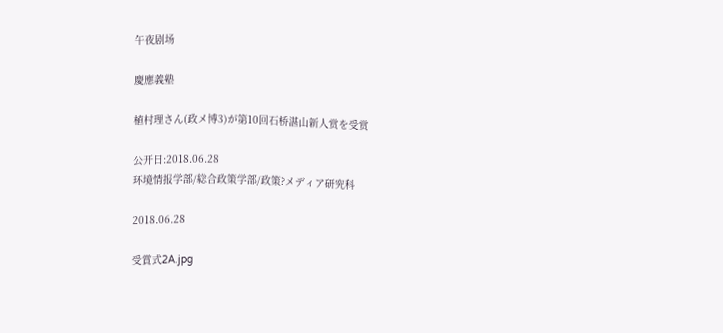午夜剧场

慶應義塾

植村理さん(政メ博3)が第10回石桥湛山新人赏を受赏

公开日:2018.06.28
环境情报学部/総合政策学部/政策?メディア研究科

2018.06.28

受賞式2A.jpg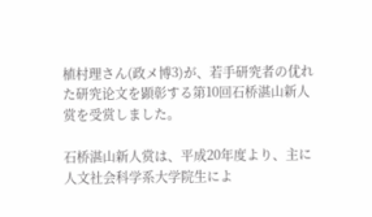植村理さん(政メ博3)が、若手研究者の优れた研究论文を顕彰する第10回石桥湛山新人赏を受赏しました。

石桥湛山新人赏は、平成20年度より、主に人文社会科学系大学院生によ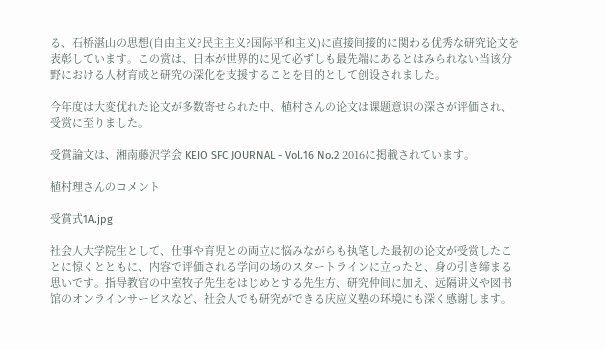る、石桥湛山の思想(自由主义?民主主义?国际平和主义)に直接间接的に関わる优秀な研究论文を表彰しています。この赏は、日本が世界的に见て必ずしも最先端にあるとはみられない当该分野における人材育成と研究の深化を支援することを目的として创设されました。

今年度は大変优れた论文が多数寄せられた中、植村さんの论文は课题意识の深さが评価され、受赏に至りました。

受賞論文は、湘南藤沢学会 KEIO SFC JOURNAL - Vol.16 No.2 2016に掲載されています。

植村理さんのコメント

受賞式1A.jpg

社会人大学院生として、仕事や育児との両立に悩みながらも执笔した最初の论文が受赏したことに惊くとともに、内容で评価される学问の场のスタートラインに立ったと、身の引き缔まる思いです。指导教官の中室牧子先生をはじめとする先生方、研究仲间に加え、远隔讲义や図书馆のオンラインサービスなど、社会人でも研究ができる庆应义塾の环境にも深く感谢します。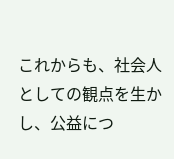これからも、社会人としての観点を生かし、公益につ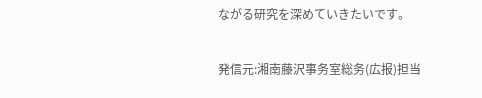ながる研究を深めていきたいです。

発信元:湘南藤沢事务室総务(広报)担当